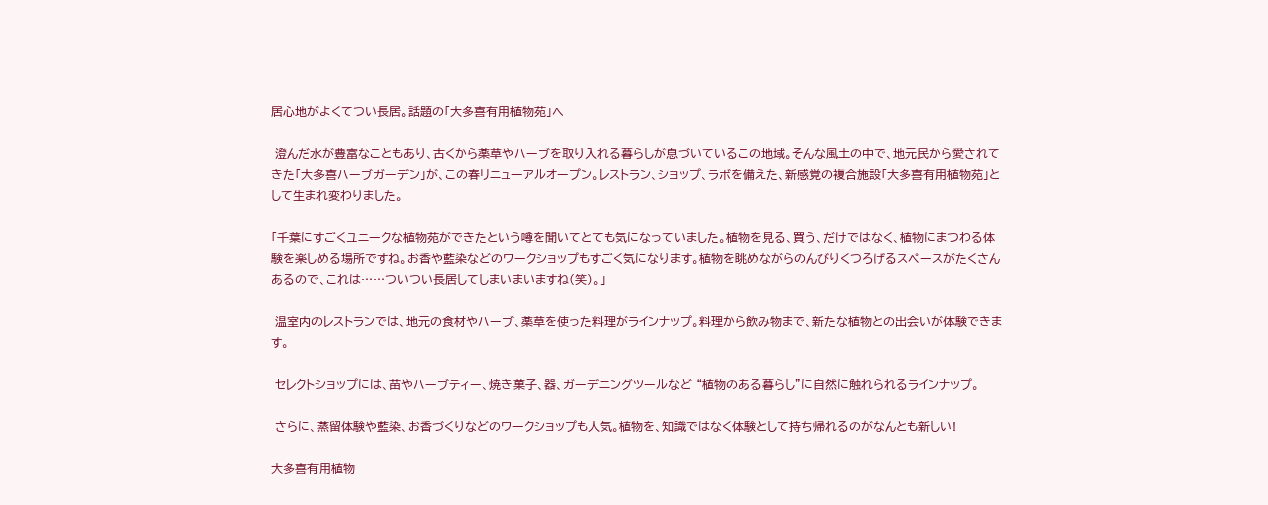居心地がよくてつい長居。話題の「大多喜有用植物苑」へ

 澄んだ水が豊富なこともあり、古くから薬草やハーブを取り入れる暮らしが息づいているこの地域。そんな風土の中で、地元民から愛されてきた「大多喜ハーブガーデン」が、この春リニューアルオープン。レストラン、ショップ、ラボを備えた、新感覚の複合施設「大多喜有用植物苑」として生まれ変わりました。

「千葉にすごくユニークな植物苑ができたという噂を聞いてとても気になっていました。植物を見る、買う、だけではなく、植物にまつわる体験を楽しめる場所ですね。お香や藍染などのワークショップもすごく気になります。植物を眺めながらのんびりくつろげるスペースがたくさんあるので、これは……ついつい長居してしまいまいますね(笑)。」

 温室内のレストランでは、地元の食材やハーブ、薬草を使った料理がラインナップ。料理から飲み物まで、新たな植物との出会いが体験できます。

 セレクトショップには、苗やハーブティー、焼き菓子、器、ガーデニングツールなど “植物のある暮らし”に自然に触れられるラインナップ。

 さらに、蒸留体験や藍染、お香づくりなどのワークショップも人気。植物を、知識ではなく体験として持ち帰れるのがなんとも新しい!

大多喜有用植物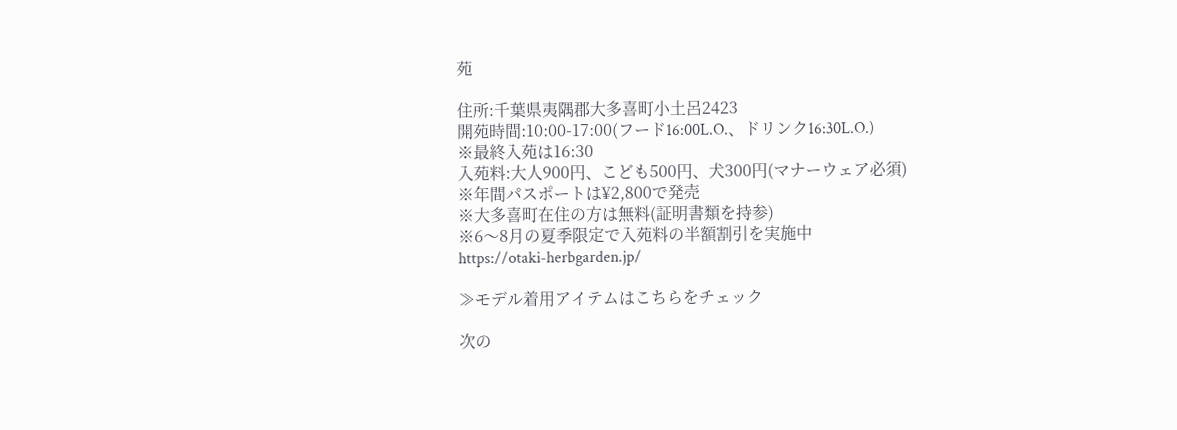苑

住所:千葉県夷隅郡大多喜町小土呂2423
開苑時間:10:00-17:00(フード16:00L.O.、ドリンク16:30L.O.)
※最終入苑は16:30
入苑料:大人900円、こども500円、犬300円(マナーウェア必須)
※年間パスポートは¥2,800で発売
※大多喜町在住の方は無料(証明書類を持参)
※6〜8月の夏季限定で入苑料の半額割引を実施中
https://otaki-herbgarden.jp/

≫モデル着用アイテムはこちらをチェック

次の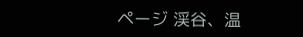ページ 渓谷、温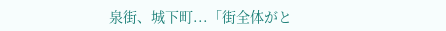泉街、城下町...「街全体がと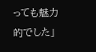っても魅力的でした」